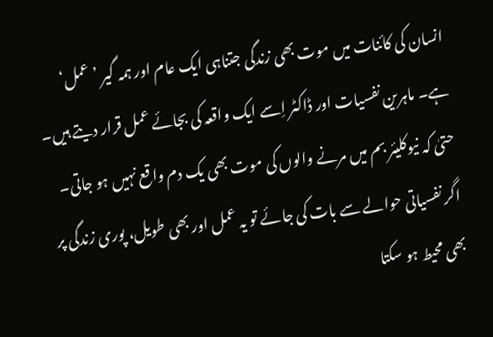انسان کی کائنات میں موت بھی زندگی جتناہی ایک عام اور ہمہ گیر ’عمل‘ ہے۔ ماہرین نفسیات اور ڈاکٹر اِسے ایک واقعہ کی بجائے عمل قرار دیتے ہیں۔ حتیٰ کہ نیوکلیئر بم میں مرنے والوں کی موت بھی یک دم واقع نہیں ہو جاتی۔ اگر نفسیاتی حوالے سے بات کی جائے تو یہ عمل اور بھی طویل، پوری زندگی پر بھی محیط ہو سکتا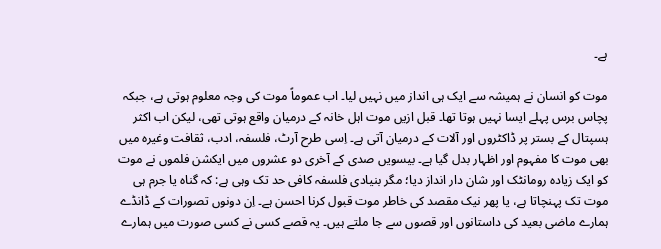ہے۔

موت کو انسان نے ہمیشہ سے ایک ہی انداز میں نہیں لیا۔ اب عموماً موت کی وجہ معلوم ہوتی ہے، جبکہ پچاس برس پہلے ایسا نہیں ہوتا تھا۔ قبل ازیں موت اہل خانہ کے درمیان واقع ہوتی تھی، لیکن اب اکثر ہسپتال کے بستر پر ڈاکٹروں اور آلات کے درمیان آتی ہے۔ اِسی طرح آرٹ، فلسفہ، ادب، ثقافت وغیرہ میں بھی موت کا مفہوم اور اظہار بدل گیا ہے۔ بیسویں صدی کے آخری دو عشروں میں ایکشن فلموں نے موت کو ایک زیادہ رومانٹک اور شان دار انداز دیا؛ مگر بنیادی فلسفہ کافی حد تک وہی ہے: کہ گناہ یا جرم ہی موت تک پہنچاتا ہے، یا پھر نیک مقصد کی خاطر موت قبول کرنا احسن ہے۔ اِن دونوں تصورات کے ڈانڈے ہمارے ماضی بعید کی داستانوں اور قصوں سے جا ملتے ہیں۔ یہ قصے کسی نے کسی صورت میں ہمارے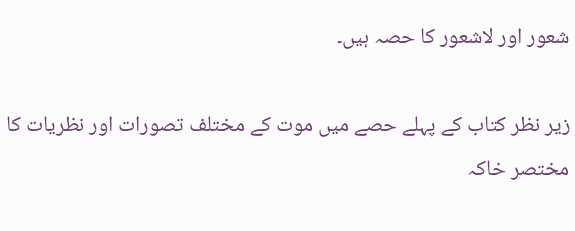شعور اور لاشعور کا حصہ ہیں۔

زیر نظر کتاب کے پہلے حصے میں موت کے مختلف تصورات اور نظریات کا مختصر خاکہ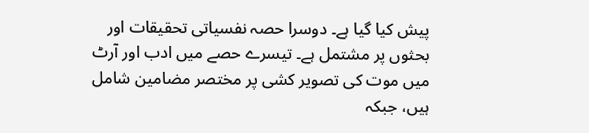پیش کیا گیا ہے۔ دوسرا حصہ نفسیاتی تحقیقات اور بحثوں پر مشتمل ہے۔ تیسرے حصے میں ادب اور آرٹ میں موت کی تصویر کشی پر مختصر مضامین شامل ہیں، جبکہ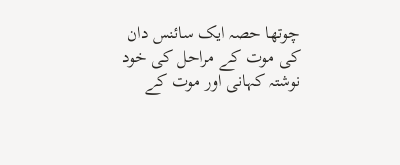چوتھا حصہ ایک سائنس دان کی موت کے مراحل کی خود نوشتہ کہانی اور موت کے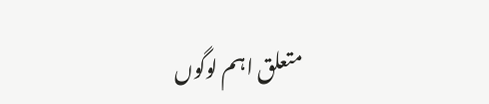متعلق اہم لوگوں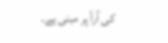کی آرأ پر مبنی ہے۔